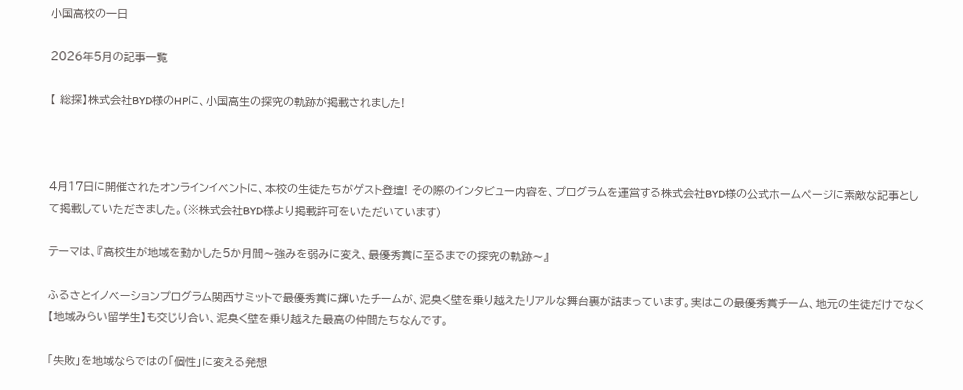小国高校の一日

2026年5月の記事一覧

【 総探】株式会社BYD様のHPに、小国高生の探究の軌跡が掲載されました!



4月17日に開催されたオンラインイベントに、本校の生徒たちがゲスト登壇! その際のインタビュー内容を、プログラムを運営する株式会社BYD様の公式ホームページに素敵な記事として掲載していただきました。(※株式会社BYD様より掲載許可をいただいています)

テーマは、『高校生が地域を動かした5か月間〜強みを弱みに変え、最優秀賞に至るまでの探究の軌跡〜』

ふるさとイノベーションプログラム関西サミットで最優秀賞に輝いたチームが、泥臭く壁を乗り越えたリアルな舞台裏が詰まっています。実はこの最優秀賞チーム、地元の生徒だけでなく【地域みらい留学生】も交じり合い、泥臭く壁を乗り越えた最高の仲間たちなんです。

「失敗」を地域ならではの「個性」に変える発想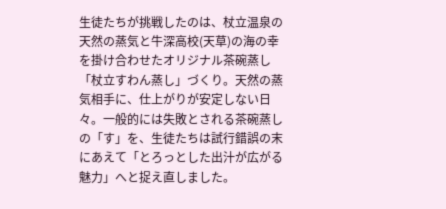生徒たちが挑戦したのは、杖立温泉の天然の蒸気と牛深高校(天草)の海の幸を掛け合わせたオリジナル茶碗蒸し「杖立すわん蒸し」づくり。天然の蒸気相手に、仕上がりが安定しない日々。一般的には失敗とされる茶碗蒸しの「す」を、生徒たちは試行錯誤の末にあえて「とろっとした出汁が広がる魅力」へと捉え直しました。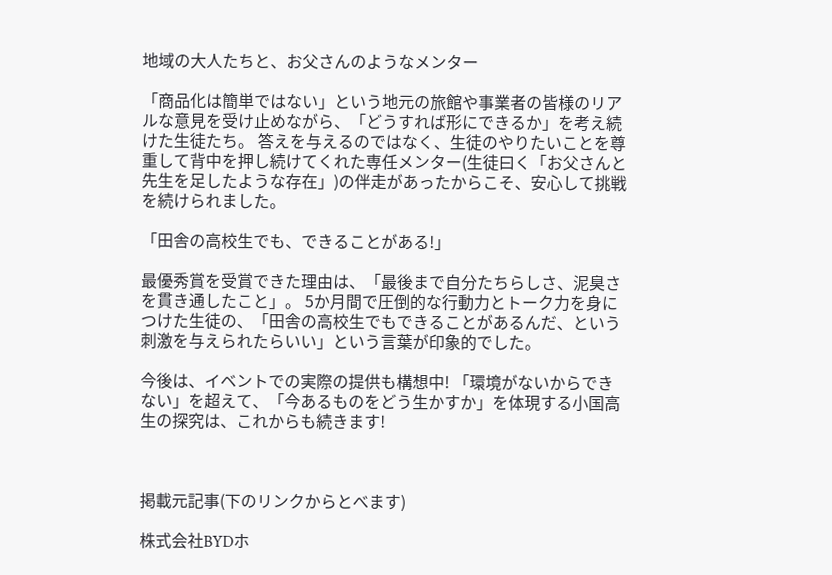地域の大人たちと、お父さんのようなメンター

「商品化は簡単ではない」という地元の旅館や事業者の皆様のリアルな意見を受け止めながら、「どうすれば形にできるか」を考え続けた生徒たち。 答えを与えるのではなく、生徒のやりたいことを尊重して背中を押し続けてくれた専任メンター(生徒曰く「お父さんと先生を足したような存在」)の伴走があったからこそ、安心して挑戦を続けられました。

「田舎の高校生でも、できることがある!」

最優秀賞を受賞できた理由は、「最後まで自分たちらしさ、泥臭さを貫き通したこと」。 5か月間で圧倒的な行動力とトーク力を身につけた生徒の、「田舎の高校生でもできることがあるんだ、という刺激を与えられたらいい」という言葉が印象的でした。

今後は、イベントでの実際の提供も構想中! 「環境がないからできない」を超えて、「今あるものをどう生かすか」を体現する小国高生の探究は、これからも続きます!



掲載元記事(下のリンクからとべます)

株式会社BYDホ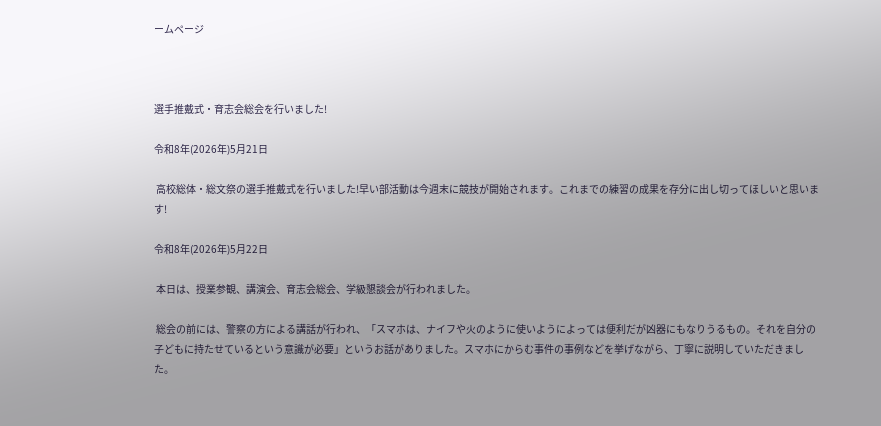ームページ



選手推戴式・育志会総会を行いました!

令和8年(2026年)5月21日

 高校総体・総文祭の選手推戴式を行いました!早い部活動は今週末に競技が開始されます。これまでの練習の成果を存分に出し切ってほしいと思います!

令和8年(2026年)5月22日

 本日は、授業参観、講演会、育志会総会、学級懇談会が行われました。

 総会の前には、警察の方による講話が行われ、「スマホは、ナイフや火のように使いようによっては便利だが凶器にもなりうるもの。それを自分の子どもに持たせているという意識が必要」というお話がありました。スマホにからむ事件の事例などを挙げながら、丁寧に説明していただきました。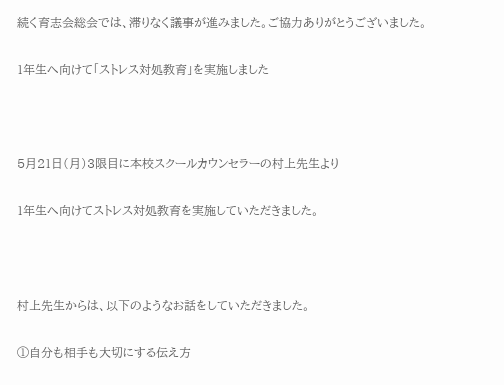続く育志会総会では、滞りなく議事が進みました。ご協力ありがとうございました。

1年生へ向けて「ストレス対処教育」を実施しました



5月21日(月)3限目に本校スクールカウンセラーの村上先生より

1年生へ向けてストレス対処教育を実施していただきました。



村上先生からは、以下のようなお話をしていただきました。

①自分も相手も大切にする伝え方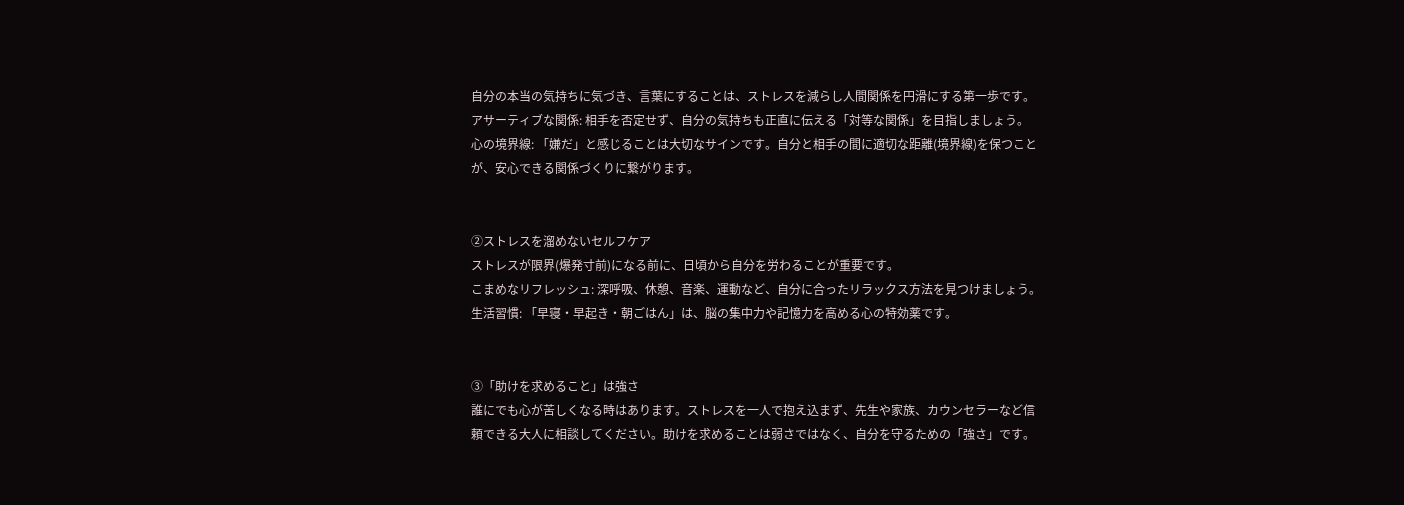自分の本当の気持ちに気づき、言葉にすることは、ストレスを減らし人間関係を円滑にする第一歩です。
アサーティブな関係: 相手を否定せず、自分の気持ちも正直に伝える「対等な関係」を目指しましょう。
心の境界線: 「嫌だ」と感じることは大切なサインです。自分と相手の間に適切な距離(境界線)を保つことが、安心できる関係づくりに繋がります。


➁ストレスを溜めないセルフケア
ストレスが限界(爆発寸前)になる前に、日頃から自分を労わることが重要です。
こまめなリフレッシュ: 深呼吸、休憩、音楽、運動など、自分に合ったリラックス方法を見つけましょう。
生活習慣: 「早寝・早起き・朝ごはん」は、脳の集中力や記憶力を高める心の特効薬です。


➂「助けを求めること」は強さ
誰にでも心が苦しくなる時はあります。ストレスを一人で抱え込まず、先生や家族、カウンセラーなど信頼できる大人に相談してください。助けを求めることは弱さではなく、自分を守るための「強さ」です。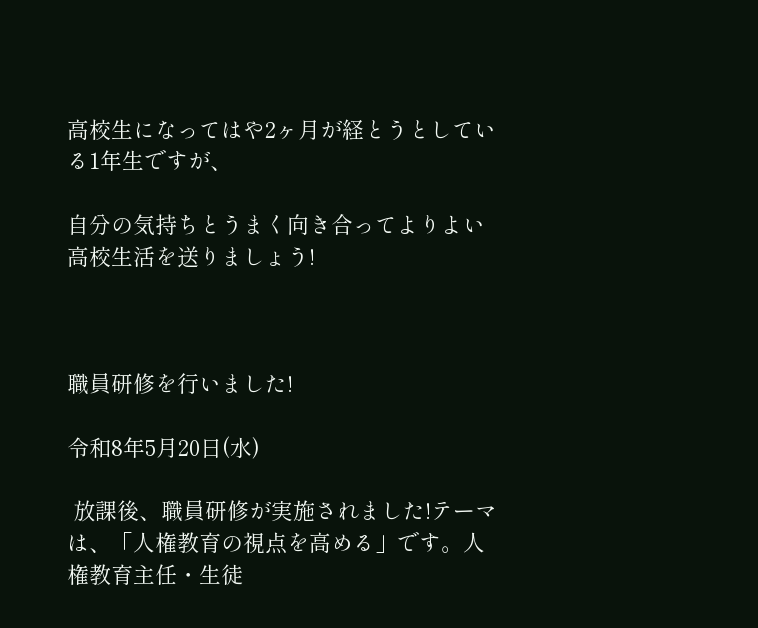高校生になってはや2ヶ月が経とうとしている1年生ですが、

自分の気持ちとうまく向き合ってよりよい高校生活を送りましょう!



職員研修を行いました!

令和8年5月20日(水)

 放課後、職員研修が実施されました!テーマは、「人権教育の視点を高める」です。人権教育主任・生徒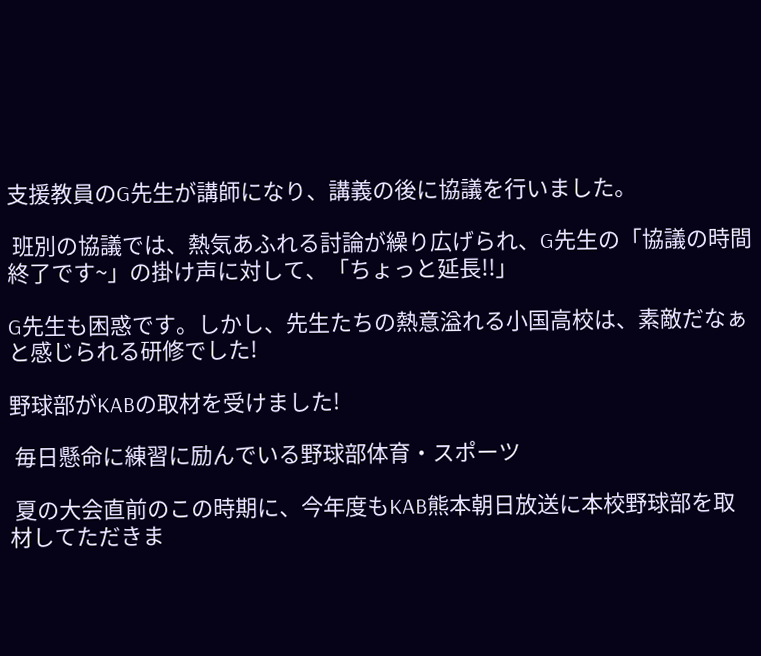支援教員のG先生が講師になり、講義の後に協議を行いました。

 班別の協議では、熱気あふれる討論が繰り広げられ、G先生の「協議の時間終了です~」の掛け声に対して、「ちょっと延長!!」

G先生も困惑です。しかし、先生たちの熱意溢れる小国高校は、素敵だなぁと感じられる研修でした!

野球部がKABの取材を受けました!

 毎日懸命に練習に励んでいる野球部体育・スポーツ

 夏の大会直前のこの時期に、今年度もKAB熊本朝日放送に本校野球部を取材してただきま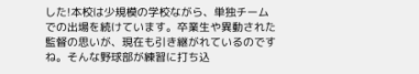した!本校は少規模の学校ながら、単独チームでの出場を続けています。卒業生や異動された監督の思いが、現在も引き継がれているのですね。そんな野球部が練習に打ち込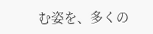む姿を、多くの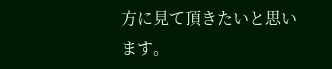方に見て頂きたいと思います。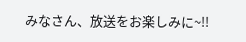みなさん、放送をお楽しみに~!!